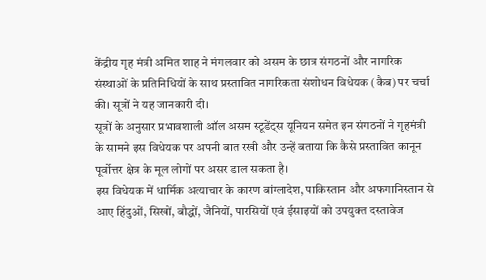केंद्रीय गृह मंत्री अमित शाह ने मंगलवार को असम के छात्र संगठनों और नागरिक संस्थाओं के प्रतिनिधियों के साथ प्रस्तावित नागरिकता संशोधन विधेयक (कैब) पर चर्चा की। सूत्रों ने यह जानकारी दी।
सूत्रों के अनुसार प्रभावशाली ऑल असम स्टूडेंट्स यूनियन समेत इन संगठनों ने गृहमंत्री के सामने इस विधेयक पर अपनी बात रखी और उन्हें बताया कि कैसे प्रस्तावित कानून पूर्वोत्तर क्षेत्र के मूल लोगों पर असर डाल सकता है।
इस विधेयक में धार्मिक अत्याचार के कारण बांग्लादेश, पाकिस्तान और अफगानिस्तान से आए हिंदुओं, सिखों, बौद्धों, जैनियों, पारसियों एवं ईसाइयों को उपयुक्त दस्तावेज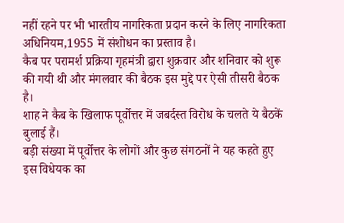नहीं रहने पर भी भारतीय नागरिकता प्रदान करने के लिए नागरिकता अधिनियम,1955 में संशोधन का प्रस्ताव है।
कैब पर परामर्श प्रक्रिया गृहमंत्री द्वारा शुक्रवार और शनिवार को शुरू की गयी थी और मंगलवार की बैठक इस मुद्दे पर ऐसी तीसरी बैठक है।
शाह ने कैब के खिलाफ पूर्वोत्तर में जबर्दस्त विरोध के चलते ये बैठकें बुलाई हैं।
बड़ी संख्या में पूर्वोत्तर के लोगों और कुछ संगठनों ने यह कहते हुए इस विधेयक का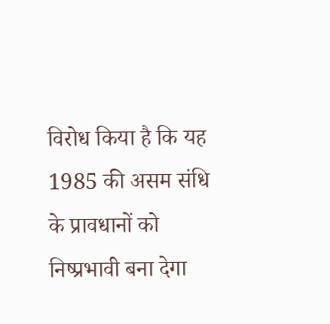विरोध किया है कि यह 1985 की असम संधि के प्रावधानों को निष्प्रभावी बना देगा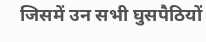जिसमें उन सभी घुसपैठियों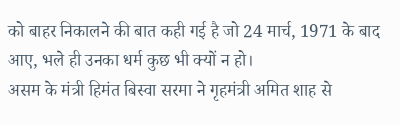को बाहर निकालने की बात कही गई है जो 24 मार्च, 1971 के बाद आए, भले ही उनका धर्म कुछ भी क्यों न हो।
असम के मंत्री हिमंत बिस्वा सरमा ने गृहमंत्री अमित शाह से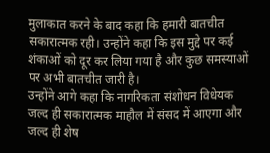मुलाकात करने के बाद कहा कि हमारी बातचीत सकारात्मक रही। उन्होंने कहा कि इस मुद्दे पर कई शंकाओं को दूर कर लिया गया है और कुछ समस्याओं पर अभी बातचीत जारी है।
उन्होंने आगे कहा कि नागरिकता संशोधन विधेयक जल्द ही सकारात्मक माहौल में संसद में आएगा और जल्द ही शेष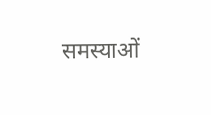समस्याओं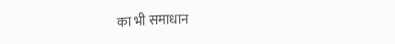का भी समाधान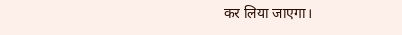कर लिया जाएगा।